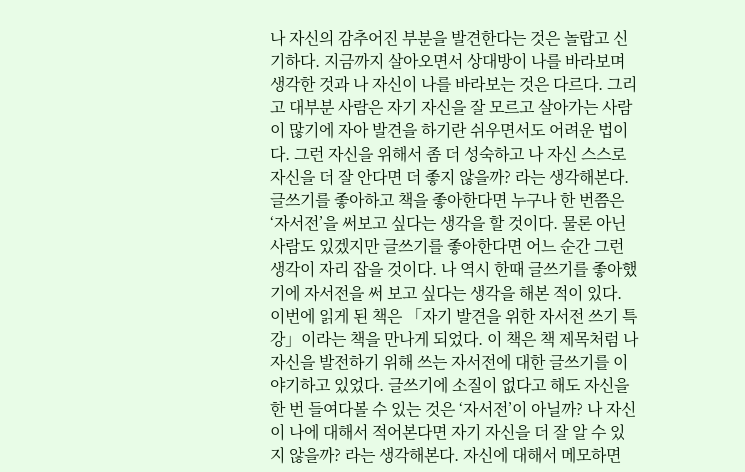나 자신의 감추어진 부분을 발견한다는 것은 놀랍고 신기하다. 지금까지 살아오면서 상대방이 나를 바라보며 생각한 것과 나 자신이 나를 바라보는 것은 다르다. 그리고 대부분 사람은 자기 자신을 잘 모르고 살아가는 사람이 많기에 자아 발견을 하기란 쉬우면서도 어려운 법이다. 그런 자신을 위해서 좀 더 성숙하고 나 자신 스스로 자신을 더 잘 안다면 더 좋지 않을까? 라는 생각해본다. 글쓰기를 좋아하고 책을 좋아한다면 누구나 한 번쯤은 ‘자서전’을 써보고 싶다는 생각을 할 것이다. 물론 아닌 사람도 있겠지만 글쓰기를 좋아한다면 어느 순간 그런 생각이 자리 잡을 것이다. 나 역시 한때 글쓰기를 좋아했기에 자서전을 써 보고 싶다는 생각을 해본 적이 있다. 이번에 읽게 된 책은 「자기 발견을 위한 자서전 쓰기 특강」이라는 책을 만나게 되었다. 이 책은 책 제목처럼 나 자신을 발전하기 위해 쓰는 자서전에 대한 글쓰기를 이야기하고 있었다. 글쓰기에 소질이 없다고 해도 자신을 한 번 들여다볼 수 있는 것은 ‘자서전’이 아닐까? 나 자신이 나에 대해서 적어본다면 자기 자신을 더 잘 알 수 있지 않을까? 라는 생각해본다. 자신에 대해서 메모하면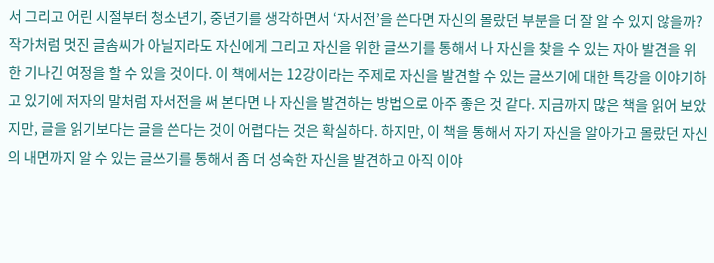서 그리고 어린 시절부터 청소년기, 중년기를 생각하면서 ‘자서전’을 쓴다면 자신의 몰랐던 부분을 더 잘 알 수 있지 않을까? 작가처럼 멋진 글솜씨가 아닐지라도 자신에게 그리고 자신을 위한 글쓰기를 통해서 나 자신을 찾을 수 있는 자아 발견을 위한 기나긴 여정을 할 수 있을 것이다. 이 책에서는 12강이라는 주제로 자신을 발견할 수 있는 글쓰기에 대한 특강을 이야기하고 있기에 저자의 말처럼 자서전을 써 본다면 나 자신을 발견하는 방법으로 아주 좋은 것 같다. 지금까지 많은 책을 읽어 보았지만, 글을 읽기보다는 글을 쓴다는 것이 어렵다는 것은 확실하다. 하지만, 이 책을 통해서 자기 자신을 알아가고 몰랐던 자신의 내면까지 알 수 있는 글쓰기를 통해서 좀 더 성숙한 자신을 발견하고 아직 이야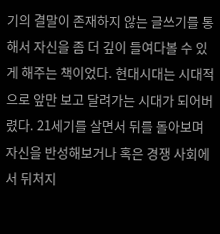기의 결말이 존재하지 않는 글쓰기를 통해서 자신을 좀 더 깊이 들여다볼 수 있게 해주는 책이었다. 현대시대는 시대적으로 앞만 보고 달려가는 시대가 되어버렸다. 21세기를 살면서 뒤를 돌아보며 자신을 반성해보거나 혹은 경쟁 사회에서 뒤처지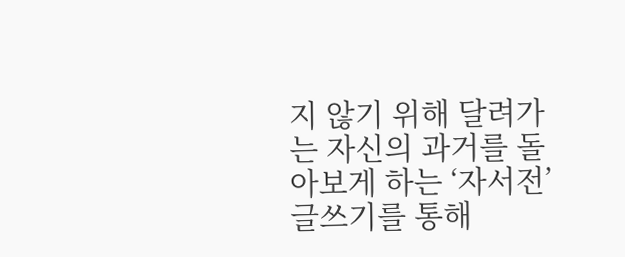지 않기 위해 달려가는 자신의 과거를 돌아보게 하는 ‘자서전’ 글쓰기를 통해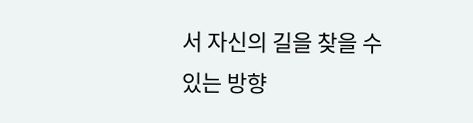서 자신의 길을 찾을 수 있는 방향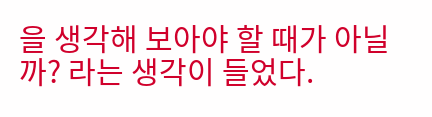을 생각해 보아야 할 때가 아닐까? 라는 생각이 들었다.